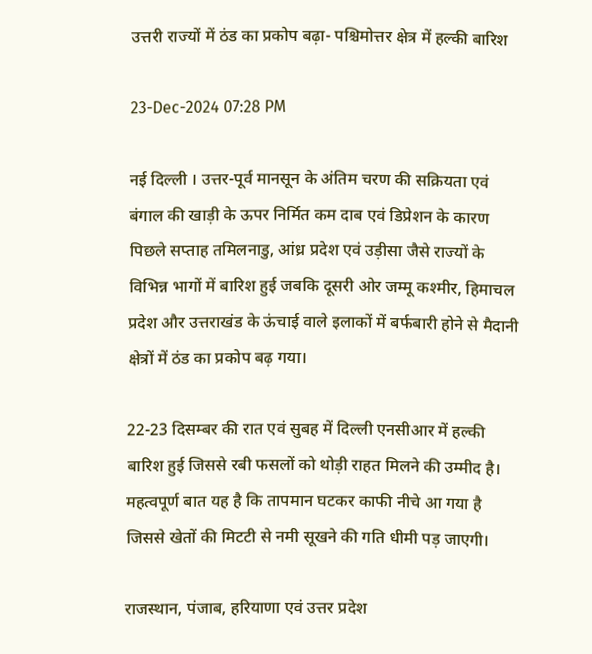उत्तरी राज्यों में ठंड का प्रकोप बढ़ा- पश्चिमोत्तर क्षेत्र में हल्की बारिश

23-Dec-2024 07:28 PM

नई दिल्ली । उत्तर-पूर्व मानसून के अंतिम चरण की सक्रियता एवं बंगाल की खाड़ी के ऊपर निर्मित कम दाब एवं डिप्रेशन के कारण पिछले सप्ताह तमिलनाडु, आंध्र प्रदेश एवं उड़ीसा जैसे राज्यों के विभिन्न भागों में बारिश हुई जबकि दूसरी ओर जम्मू कश्मीर, हिमाचल प्रदेश और उत्तराखंड के ऊंचाई वाले इलाकों में बर्फबारी होने से मैदानी क्षेत्रों में ठंड का प्रकोप बढ़ गया।

22-23 दिसम्बर की रात एवं सुबह में दिल्ली एनसीआर में हल्की बारिश हुई जिससे रबी फसलों को थोड़ी राहत मिलने की उम्मीद है। महत्वपूर्ण बात यह है कि तापमान घटकर काफी नीचे आ गया है जिससे खेतों की मिटटी से नमी सूखने की गति धीमी पड़ जाएगी।

राजस्थान, पंजाब, हरियाणा एवं उत्तर प्रदेश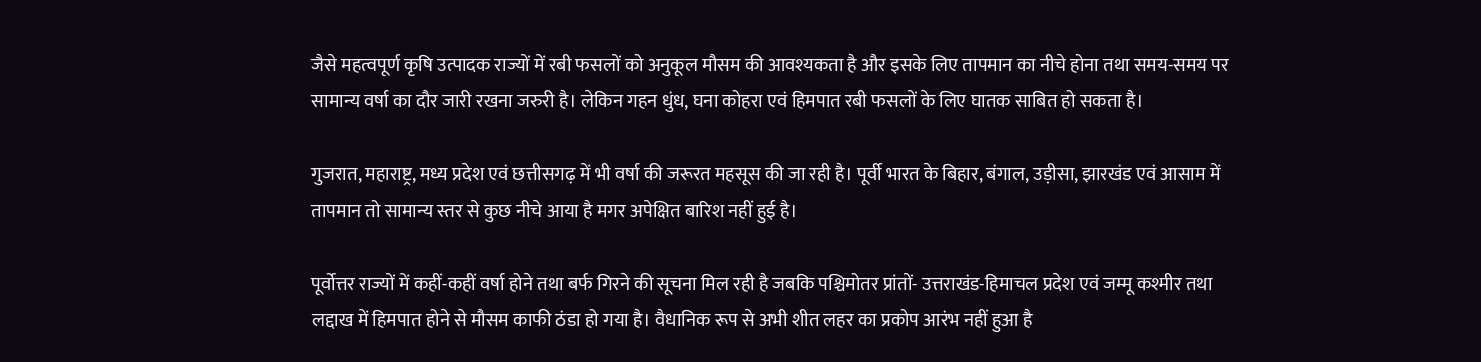जैसे महत्वपूर्ण कृषि उत्पादक राज्यों में रबी फसलों को अनुकूल मौसम की आवश्यकता है और इसके लिए तापमान का नीचे होना तथा समय-समय पर सामान्य वर्षा का दौर जारी रखना जरुरी है। लेकिन गहन धुंध, घना कोहरा एवं हिमपात रबी फसलों के लिए घातक साबित हो सकता है।

गुजरात, महाराष्ट्र, मध्य प्रदेश एवं छत्तीसगढ़ में भी वर्षा की जरूरत महसूस की जा रही है। पूर्वी भारत के बिहार, बंगाल, उड़ीसा, झारखंड एवं आसाम में तापमान तो सामान्य स्तर से कुछ नीचे आया है मगर अपेक्षित बारिश नहीं हुई है।

पूर्वोत्तर राज्यों में कहीं-कहीं वर्षा होने तथा बर्फ गिरने की सूचना मिल रही है जबकि पश्चिमोतर प्रांतों- उत्तराखंड-हिमाचल प्रदेश एवं जम्मू कश्मीर तथा लद्दाख में हिमपात होने से मौसम काफी ठंडा हो गया है। वैधानिक रूप से अभी शीत लहर का प्रकोप आरंभ नहीं हुआ है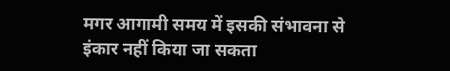मगर आगामी समय में इसकी संभावना से इंकार नहीं किया जा सकता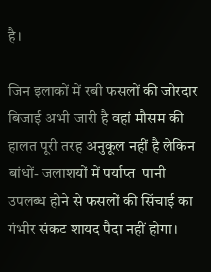है।

जिन इलाकों में रबी फसलों की जोरदार बिजाई अभी जारी है वहां मौसम की हालत पूरी तरह अनुकूल नहीं है लेकिन बांधों- जलाशयों में पर्याप्त  पानी उपलब्ध होने से फसलों की सिंचाई का गंभीर संकट शायद पैदा नहीं होगा।